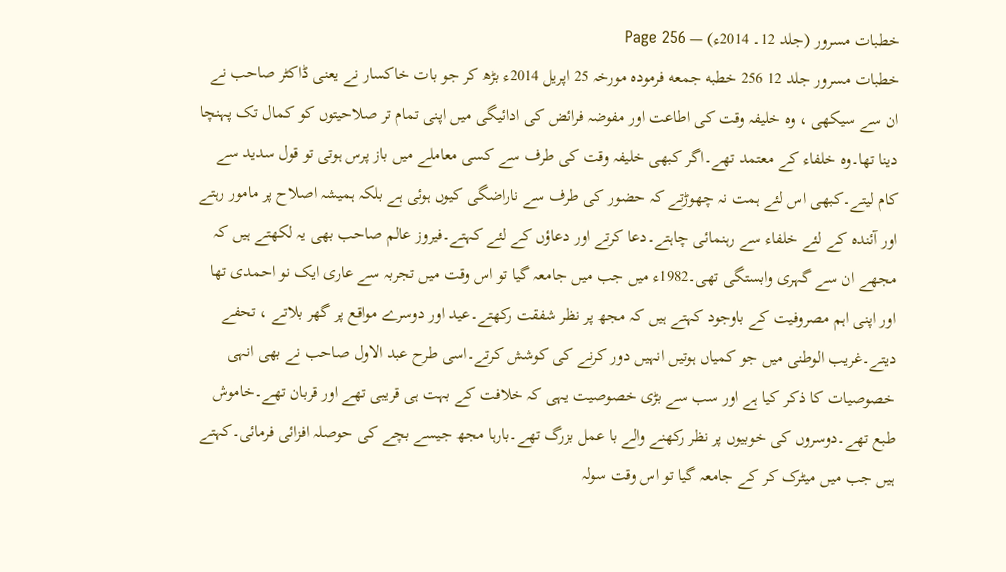خطبات مسرور (جلد 12۔ 2014ء) — Page 256
خطبات مسرور جلد 12 256 خطبه جمعه فرمودہ مورخہ 25 اپریل 2014ء بڑھ کر جو بات خاکسار نے یعنی ڈاکٹر صاحب نے ان سے سیکھی ، وہ خلیفہ وقت کی اطاعت اور مفوضہ فرائض کی ادائیگی میں اپنی تمام تر صلاحیتوں کو کمال تک پہنچا دینا تھا۔وہ خلفاء کے معتمد تھے۔اگر کبھی خلیفہ وقت کی طرف سے کسی معاملے میں باز پرس ہوتی تو قول سدید سے کام لیتے۔کبھی اس لئے ہمت نہ چھوڑتے کہ حضور کی طرف سے ناراضگی کیوں ہوئی ہے بلکہ ہمیشہ اصلاح پر مامور رہتے اور آئندہ کے لئے خلفاء سے رہنمائی چاہتے۔دعا کرتے اور دعاؤں کے لئے کہتے۔فیروز عالم صاحب بھی یہ لکھتے ہیں کہ مجھے ان سے گہری وابستگی تھی۔1982ء میں جب میں جامعہ گیا تو اس وقت میں تجربہ سے عاری ایک نو احمدی تھا اور اپنی اہم مصروفیت کے باوجود کہتے ہیں کہ مجھ پر نظر شفقت رکھتے۔عید اور دوسرے مواقع پر گھر بلاتے ، تحفے دیتے۔غریب الوطنی میں جو کمیاں ہوتیں انہیں دور کرنے کی کوشش کرتے۔اسی طرح عبد الاول صاحب نے بھی انہی خصوصیات کا ذکر کیا ہے اور سب سے بڑی خصوصیت یہی کہ خلافت کے بہت ہی قریبی تھے اور قربان تھے۔خاموش طبع تھے۔دوسروں کی خوبیوں پر نظر رکھنے والے با عمل بزرگ تھے۔بارہا مجھ جیسے بچے کی حوصلہ افزائی فرمائی۔کہتے ہیں جب میں میٹرک کر کے جامعہ گیا تو اس وقت سولہ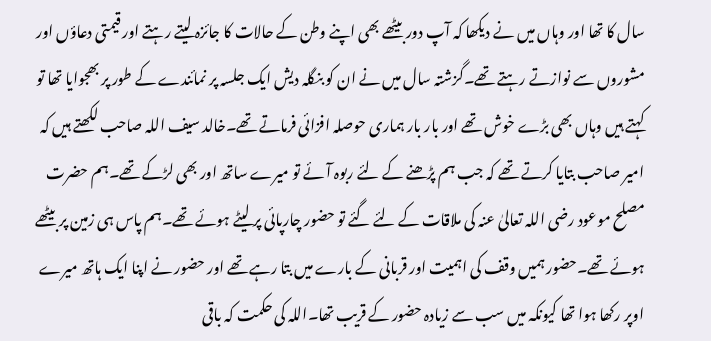سال کا تھا اور وہاں میں نے دیکھا کہ آپ دور بیٹھے بھی اپنے وطن کے حالات کا جائزہ لیتے رہتے اور قیمتی دعاؤں اور مشوروں سے نوازتے رہتے تھے۔گزشتہ سال میں نے ان کو بنگلہ دیش ایک جلسہ پر نمائندے کے طور پر بھجوایا تھا تو کہتے ہیں وہاں بھی بڑے خوش تھے اور بار بار ہماری حوصلہ افزائی فرماتے تھے۔خالد سیف اللہ صاحب لکھتے ہیں کہ امیر صاحب بتایا کرتے تھے کہ جب ہم پڑھنے کے لئے ربوہ آئے تو میرے ساتھ اور بھی لڑکے تھے۔ہم حضرت مصلح موعود رضی اللہ تعالیٰ عنہ کی ملاقات کے لئے گئے تو حضور چارپائی پر لیٹے ہوئے تھے۔ہم پاس ہی زمین پر بیٹھے ہوئے تھے۔حضور ہمیں وقف کی اہمیت اور قربانی کے بارے میں بتا رہے تھے اور حضور نے اپنا ایک ہاتھ میرے اوپر رکھا ہوا تھا کیونکہ میں سب سے زیادہ حضور کے قریب تھا۔اللہ کی حکمت کہ باقی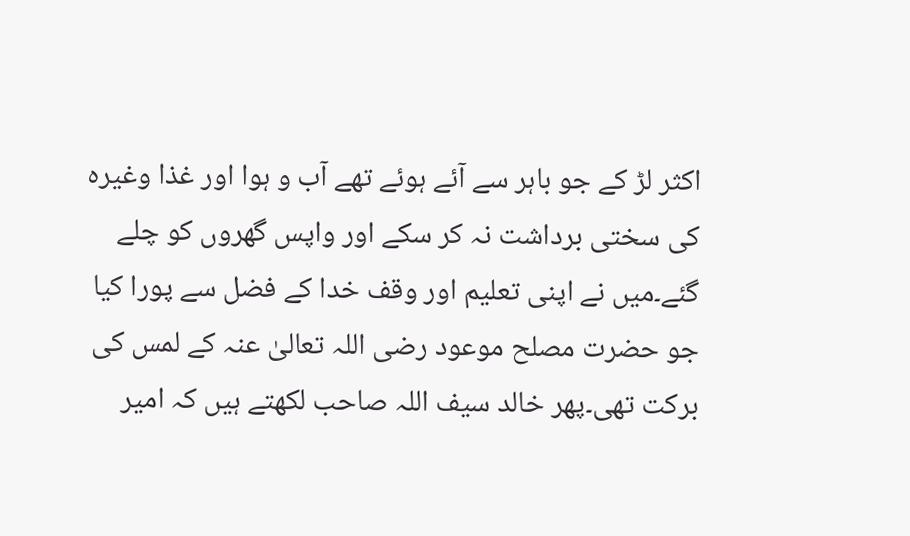اکثر لڑ کے جو باہر سے آئے ہوئے تھے آب و ہوا اور غذا وغیرہ کی سختی برداشت نہ کر سکے اور واپس گھروں کو چلے گئے۔میں نے اپنی تعلیم اور وقف خدا کے فضل سے پورا کیا جو حضرت مصلح موعود رضی اللہ تعالیٰ عنہ کے لمس کی برکت تھی۔پھر خالد سیف اللہ صاحب لکھتے ہیں کہ امیر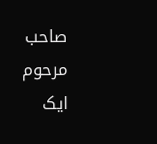صاحب مرحوم ایک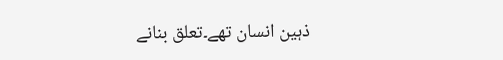ذہین انسان تھے۔تعلق بنانے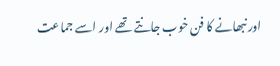اور نبھانے کا فن خوب جانتے تھے اور اسے جماعت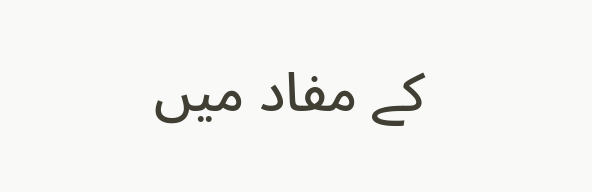کے مفاد میں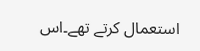استعمال کرتے تھے۔اس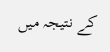کے نتیجہ میں